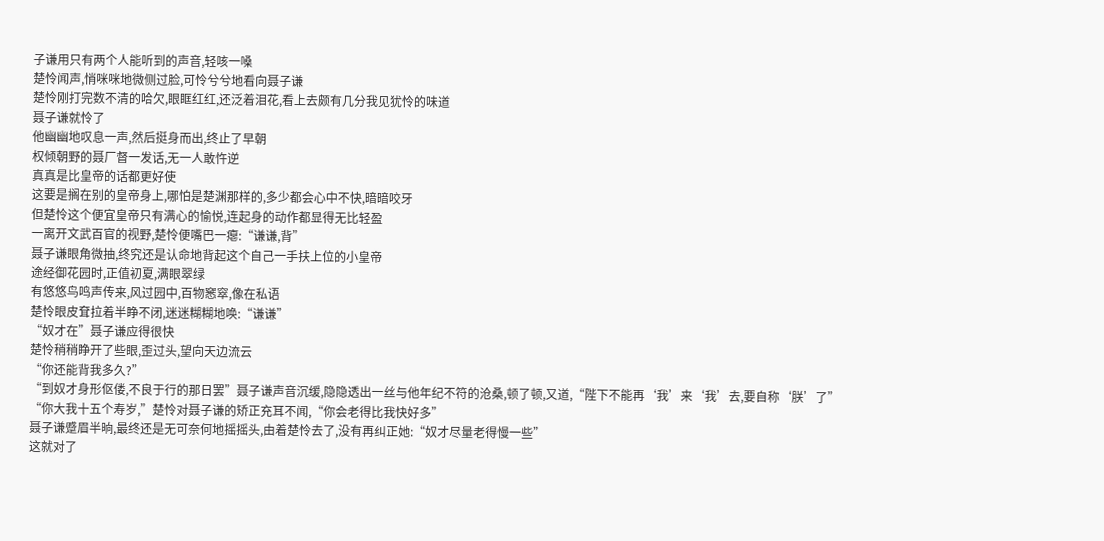子谦用只有两个人能听到的声音,轻咳一嗓
楚怜闻声,悄咪咪地微侧过脸,可怜兮兮地看向聂子谦
楚怜刚打完数不清的哈欠,眼眶红红,还泛着泪花,看上去颇有几分我见犹怜的味道
聂子谦就怜了
他幽幽地叹息一声,然后挺身而出,终止了早朝
权倾朝野的聂厂督一发话,无一人敢忤逆
真真是比皇帝的话都更好使
这要是搁在别的皇帝身上,哪怕是楚渊那样的,多少都会心中不快,暗暗咬牙
但楚怜这个便宜皇帝只有满心的愉悦,连起身的动作都显得无比轻盈
一离开文武百官的视野,楚怜便嘴巴一瘪:“谦谦,背”
聂子谦眼角微抽,终究还是认命地背起这个自己一手扶上位的小皇帝
途经御花园时,正值初夏,满眼翠绿
有悠悠鸟鸣声传来,风过园中,百物窸窣,像在私语
楚怜眼皮耷拉着半睁不闭,迷迷糊糊地唤:“谦谦”
“奴才在”聂子谦应得很快
楚怜稍稍睁开了些眼,歪过头,望向天边流云
“你还能背我多久?”
“到奴才身形伛偻,不良于行的那日罢”聂子谦声音沉缓,隐隐透出一丝与他年纪不符的沧桑,顿了顿,又道,“陛下不能再‘我’来‘我’去,要自称‘朕’了”
“你大我十五个寿岁,”楚怜对聂子谦的矫正充耳不闻,“你会老得比我快好多”
聂子谦蹙眉半晌,最终还是无可奈何地摇摇头,由着楚怜去了,没有再纠正她:“奴才尽量老得慢一些”
这就对了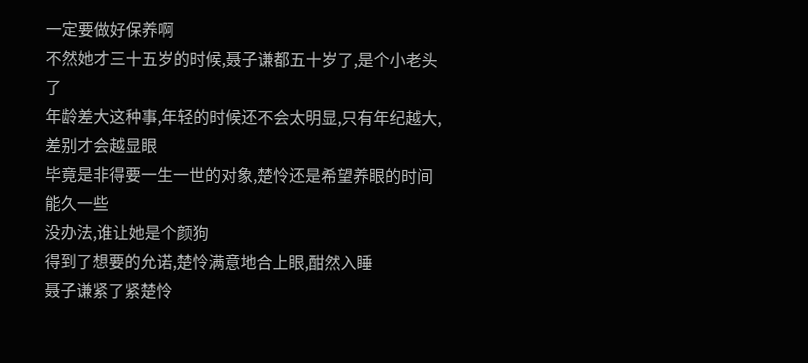一定要做好保养啊
不然她才三十五岁的时候,聂子谦都五十岁了,是个小老头了
年龄差大这种事,年轻的时候还不会太明显,只有年纪越大,差别才会越显眼
毕竟是非得要一生一世的对象,楚怜还是希望养眼的时间能久一些
没办法,谁让她是个颜狗
得到了想要的允诺,楚怜满意地合上眼,酣然入睡
聂子谦紧了紧楚怜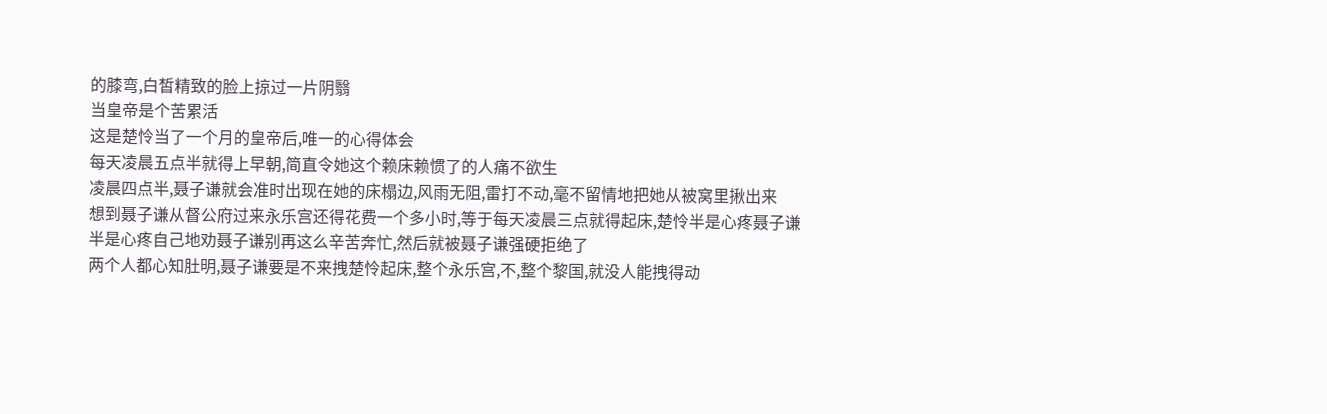的膝弯,白皙精致的脸上掠过一片阴翳
当皇帝是个苦累活
这是楚怜当了一个月的皇帝后,唯一的心得体会
每天凌晨五点半就得上早朝,简直令她这个赖床赖惯了的人痛不欲生
凌晨四点半,聂子谦就会准时出现在她的床榻边,风雨无阻,雷打不动,毫不留情地把她从被窝里揪出来
想到聂子谦从督公府过来永乐宫还得花费一个多小时,等于每天凌晨三点就得起床,楚怜半是心疼聂子谦半是心疼自己地劝聂子谦别再这么辛苦奔忙,然后就被聂子谦强硬拒绝了
两个人都心知肚明,聂子谦要是不来拽楚怜起床,整个永乐宫,不,整个黎国,就没人能拽得动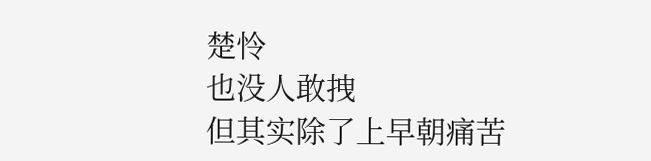楚怜
也没人敢拽
但其实除了上早朝痛苦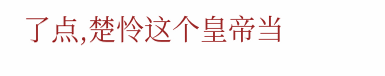了点,楚怜这个皇帝当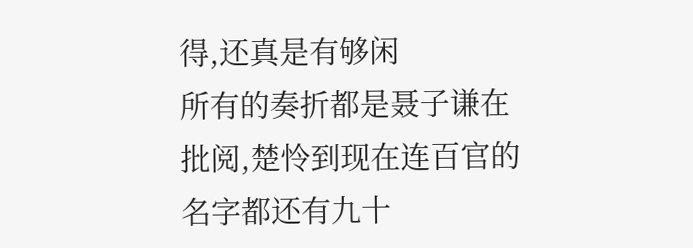得,还真是有够闲
所有的奏折都是聂子谦在批阅,楚怜到现在连百官的名字都还有九十